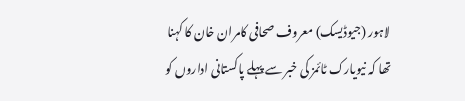لاہور (جیوڈیسک) معروف صحافی کامران خان کا کہنا تھا کہ نیویارک ٹائمز کی خبر سے پہلے پاکستانی اداروں کو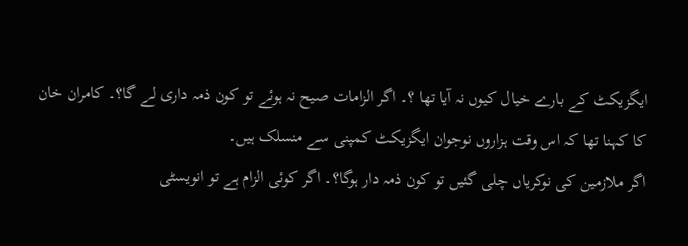ایگزیکٹ کے بارے خیال کیوں نہ آیا تھا ؟۔ اگر الزامات صیح نہ ہوئے تو کون ذمہ داری لے گا؟۔ کامران خان کا کہنا تھا کہ اس وقت ہزاروں نوجوان ایگزیکٹ کمپنی سے منسلک ہیں۔
اگر ملازمین کی نوکریاں چلی گئیں تو کون ذمہ دار ہوگا؟۔ اگر کوئی الزام ہے تو انویسٹی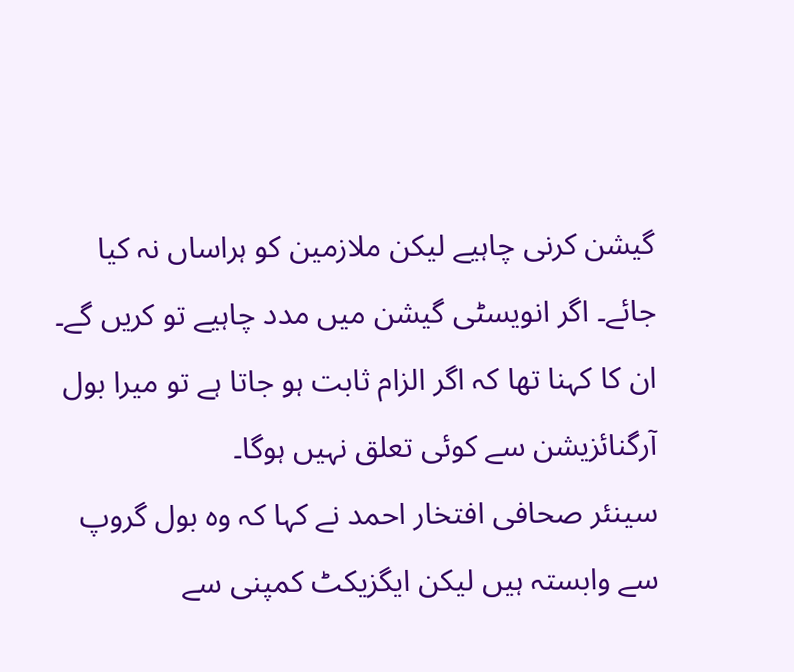گیشن کرنی چاہیے لیکن ملازمین کو ہراساں نہ کیا جائے۔ اگر انویسٹی گیشن میں مدد چاہیے تو کریں گے۔ ان کا کہنا تھا کہ اگر الزام ثابت ہو جاتا ہے تو میرا بول آرگنائزیشن سے کوئی تعلق نہیں ہوگا۔
سینئر صحافی افتخار احمد نے کہا کہ وہ بول گروپ سے وابستہ ہیں لیکن ایگزیکٹ کمپنی سے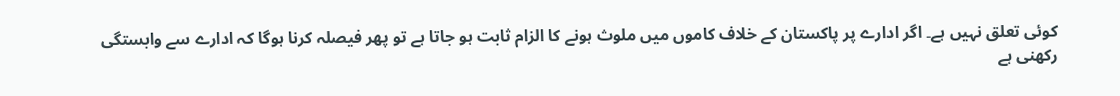کوئی تعلق نہیں ہے۔ اگر ادارے پر پاکستان کے خلاف کاموں میں ملوث ہونے کا الزام ثابت ہو جاتا ہے تو پھر فیصلہ کرنا ہوگا کہ ادارے سے وابستگی رکھنی ہے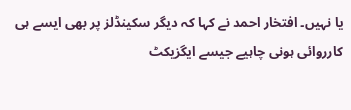یا نہیں۔ افتخار احمد نے کہا کہ دیگر سکینڈلز پر بھی ایسے ہی کارروائی ہونی چاہیے جیسے ایگزیکٹ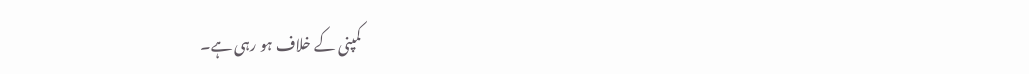کمپنی کے خلاف ہو رہی ہے۔